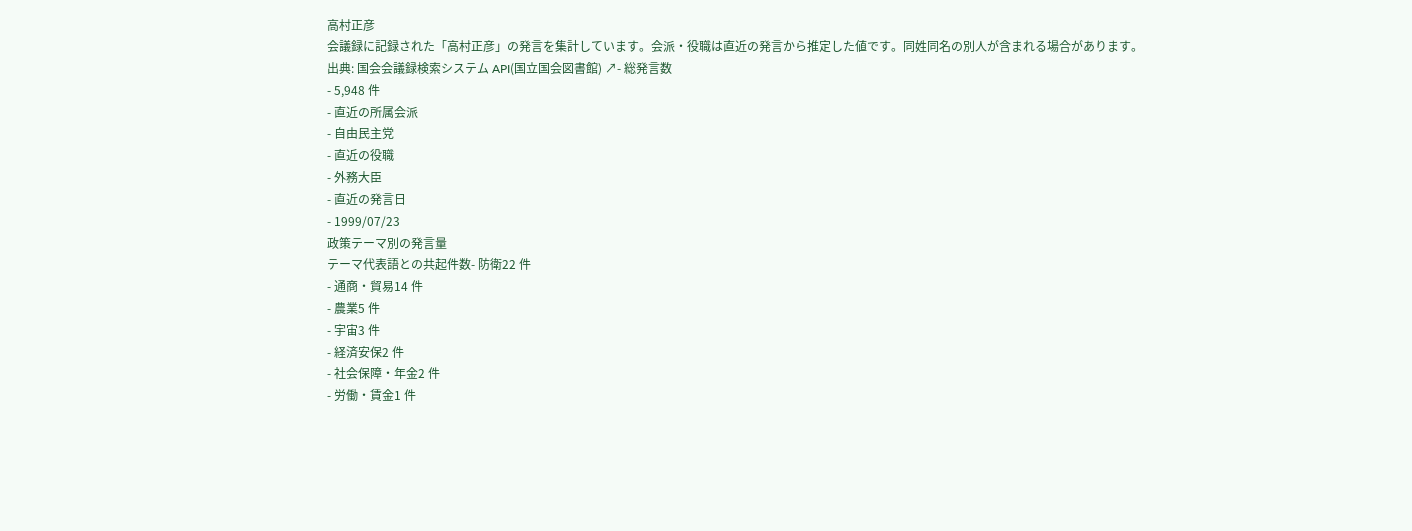高村正彦
会議録に記録された「高村正彦」の発言を集計しています。会派・役職は直近の発言から推定した値です。同姓同名の別人が含まれる場合があります。
出典: 国会会議録検索システム API(国立国会図書館) ↗- 総発言数
- 5,948 件
- 直近の所属会派
- 自由民主党
- 直近の役職
- 外務大臣
- 直近の発言日
- 1999/07/23
政策テーマ別の発言量
テーマ代表語との共起件数- 防衛22 件
- 通商・貿易14 件
- 農業5 件
- 宇宙3 件
- 経済安保2 件
- 社会保障・年金2 件
- 労働・賃金1 件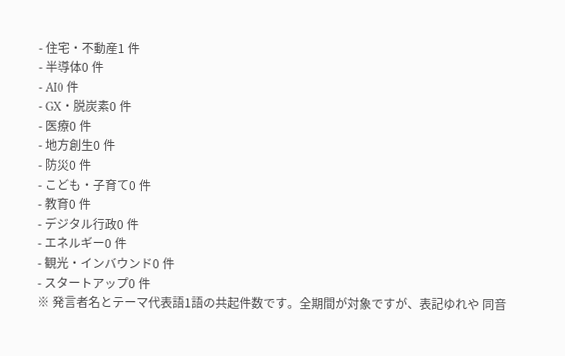- 住宅・不動産1 件
- 半導体0 件
- AI0 件
- GX・脱炭素0 件
- 医療0 件
- 地方創生0 件
- 防災0 件
- こども・子育て0 件
- 教育0 件
- デジタル行政0 件
- エネルギー0 件
- 観光・インバウンド0 件
- スタートアップ0 件
※ 発言者名とテーマ代表語1語の共起件数です。全期間が対象ですが、表記ゆれや 同音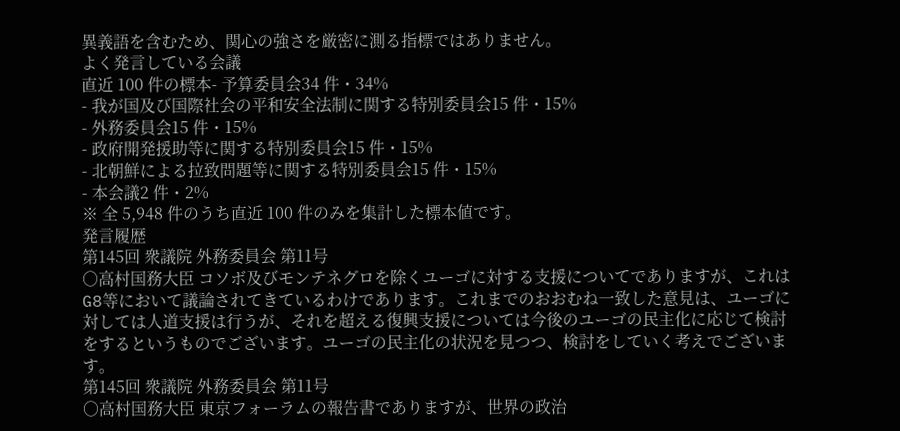異義語を含むため、関心の強さを厳密に測る指標ではありません。
よく発言している会議
直近 100 件の標本- 予算委員会34 件・34%
- 我が国及び国際社会の平和安全法制に関する特別委員会15 件・15%
- 外務委員会15 件・15%
- 政府開発援助等に関する特別委員会15 件・15%
- 北朝鮮による拉致問題等に関する特別委員会15 件・15%
- 本会議2 件・2%
※ 全 5,948 件のうち直近 100 件のみを集計した標本値です。
発言履歴
第145回 衆議院 外務委員会 第11号
○高村国務大臣 コソボ及びモンテネグロを除くユーゴに対する支援についてでありますが、これはG8等において議論されてきているわけであります。これまでのおおむね一致した意見は、ユーゴに対しては人道支援は行うが、それを超える復興支援については今後のユーゴの民主化に応じて検討をするというものでございます。ユーゴの民主化の状況を見つつ、検討をしていく考えでございます。
第145回 衆議院 外務委員会 第11号
○高村国務大臣 東京フォーラムの報告書でありますが、世界の政治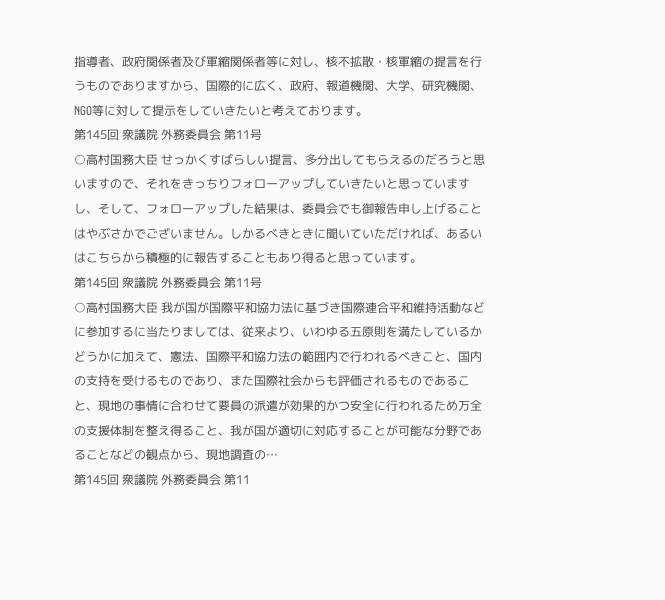指導者、政府関係者及び軍縮関係者等に対し、核不拡散・核軍縮の提言を行うものでありますから、国際的に広く、政府、報道機関、大学、研究機関、NGO等に対して提示をしていきたいと考えております。
第145回 衆議院 外務委員会 第11号
○高村国務大臣 せっかくすばらしい提言、多分出してもらえるのだろうと思いますので、それをきっちりフォローアップしていきたいと思っていますし、そして、フォローアップした結果は、委員会でも御報告申し上げることはやぶさかでございません。しかるべきときに聞いていただければ、あるいはこちらから積極的に報告することもあり得ると思っています。
第145回 衆議院 外務委員会 第11号
○高村国務大臣 我が国が国際平和協力法に基づき国際連合平和維持活動などに参加するに当たりましては、従来より、いわゆる五原則を満たしているかどうかに加えて、憲法、国際平和協力法の範囲内で行われるべきこと、国内の支持を受けるものであり、また国際社会からも評価されるものであること、現地の事情に合わせて要員の派遣が効果的かつ安全に行われるため万全の支援体制を整え得ること、我が国が適切に対応することが可能な分野であることなどの観点から、現地調査の…
第145回 衆議院 外務委員会 第11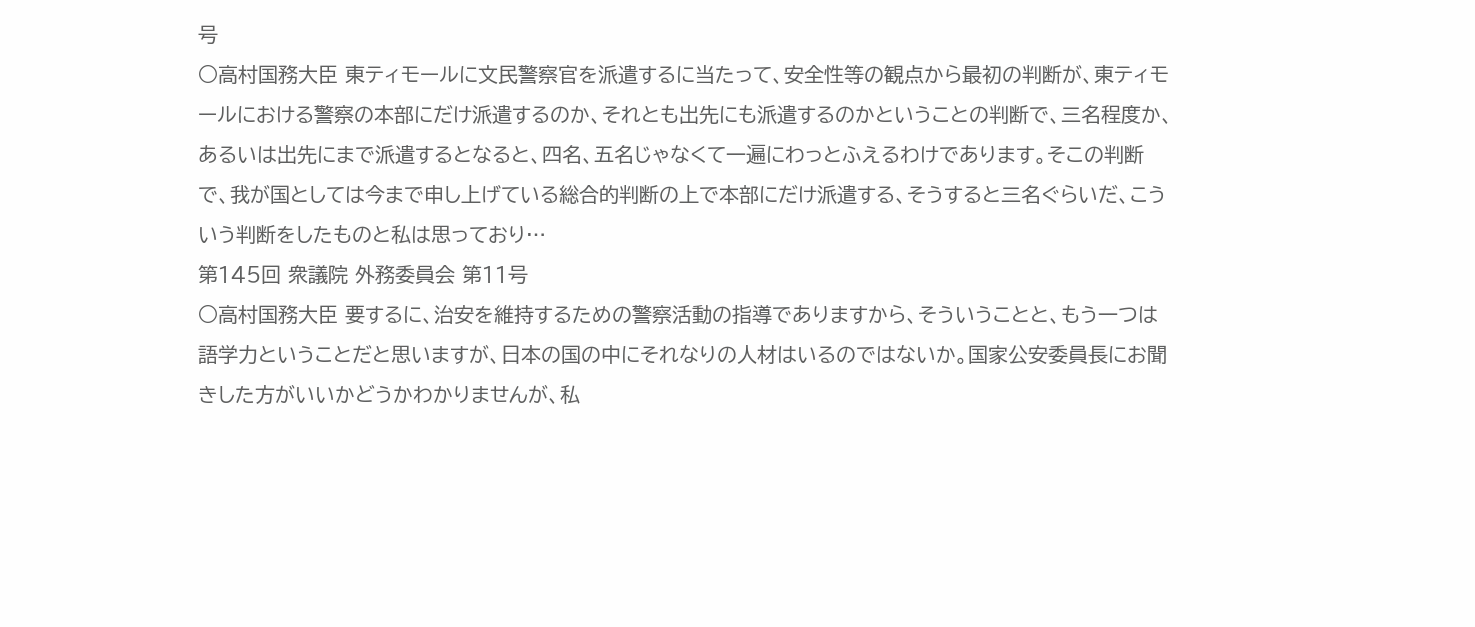号
○高村国務大臣 東ティモールに文民警察官を派遣するに当たって、安全性等の観点から最初の判断が、東ティモールにおける警察の本部にだけ派遣するのか、それとも出先にも派遣するのかということの判断で、三名程度か、あるいは出先にまで派遣するとなると、四名、五名じゃなくて一遍にわっとふえるわけであります。そこの判断で、我が国としては今まで申し上げている総合的判断の上で本部にだけ派遣する、そうすると三名ぐらいだ、こういう判断をしたものと私は思っており…
第145回 衆議院 外務委員会 第11号
○高村国務大臣 要するに、治安を維持するための警察活動の指導でありますから、そういうことと、もう一つは語学力ということだと思いますが、日本の国の中にそれなりの人材はいるのではないか。国家公安委員長にお聞きした方がいいかどうかわかりませんが、私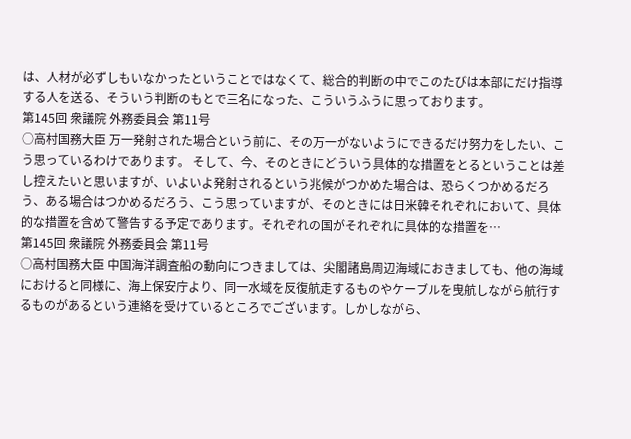は、人材が必ずしもいなかったということではなくて、総合的判断の中でこのたびは本部にだけ指導する人を送る、そういう判断のもとで三名になった、こういうふうに思っております。
第145回 衆議院 外務委員会 第11号
○高村国務大臣 万一発射された場合という前に、その万一がないようにできるだけ努力をしたい、こう思っているわけであります。 そして、今、そのときにどういう具体的な措置をとるということは差し控えたいと思いますが、いよいよ発射されるという兆候がつかめた場合は、恐らくつかめるだろう、ある場合はつかめるだろう、こう思っていますが、そのときには日米韓それぞれにおいて、具体的な措置を含めて警告する予定であります。それぞれの国がそれぞれに具体的な措置を…
第145回 衆議院 外務委員会 第11号
○高村国務大臣 中国海洋調査船の動向につきましては、尖閣諸島周辺海域におきましても、他の海域におけると同様に、海上保安庁より、同一水域を反復航走するものやケーブルを曳航しながら航行するものがあるという連絡を受けているところでございます。しかしながら、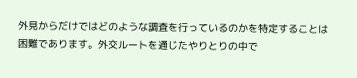外見からだけではどのような調査を行っているのかを特定することは困難であります。外交ルートを通じたやりとりの中で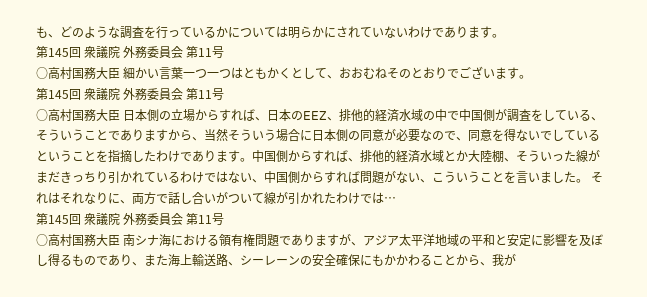も、どのような調査を行っているかについては明らかにされていないわけであります。
第145回 衆議院 外務委員会 第11号
○高村国務大臣 細かい言葉一つ一つはともかくとして、おおむねそのとおりでございます。
第145回 衆議院 外務委員会 第11号
○高村国務大臣 日本側の立場からすれば、日本のEEZ、排他的経済水域の中で中国側が調査をしている、そういうことでありますから、当然そういう場合に日本側の同意が必要なので、同意を得ないでしているということを指摘したわけであります。中国側からすれば、排他的経済水域とか大陸棚、そういった線がまだきっちり引かれているわけではない、中国側からすれば問題がない、こういうことを言いました。 それはそれなりに、両方で話し合いがついて線が引かれたわけでは…
第145回 衆議院 外務委員会 第11号
○高村国務大臣 南シナ海における領有権問題でありますが、アジア太平洋地域の平和と安定に影響を及ぼし得るものであり、また海上輸送路、シーレーンの安全確保にもかかわることから、我が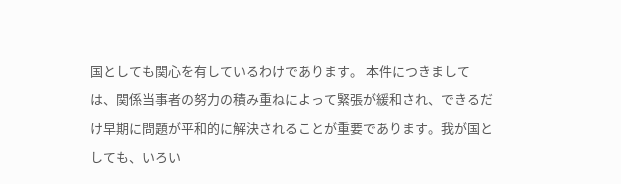国としても関心を有しているわけであります。 本件につきましては、関係当事者の努力の積み重ねによって緊張が緩和され、できるだけ早期に問題が平和的に解決されることが重要であります。我が国としても、いろい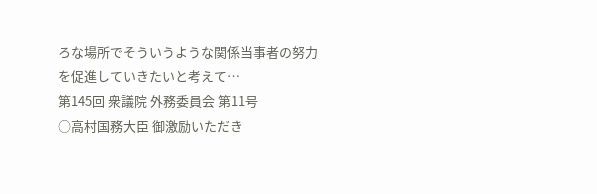ろな場所でそういうような関係当事者の努力を促進していきたいと考えて…
第145回 衆議院 外務委員会 第11号
○高村国務大臣 御激励いただき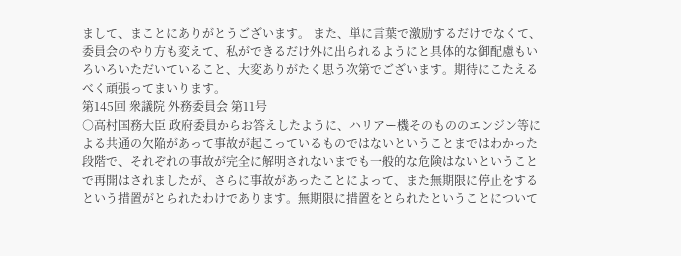まして、まことにありがとうございます。 また、単に言葉で激励するだけでなくて、委員会のやり方も変えて、私ができるだけ外に出られるようにと具体的な御配慮もいろいろいただいていること、大変ありがたく思う次第でございます。期待にこたえるべく頑張ってまいります。
第145回 衆議院 外務委員会 第11号
○高村国務大臣 政府委員からお答えしたように、ハリアー機そのもののエンジン等による共通の欠陥があって事故が起こっているものではないということまではわかった段階で、それぞれの事故が完全に解明されないまでも一般的な危険はないということで再開はされましたが、さらに事故があったことによって、また無期限に停止をするという措置がとられたわけであります。無期限に措置をとられたということについて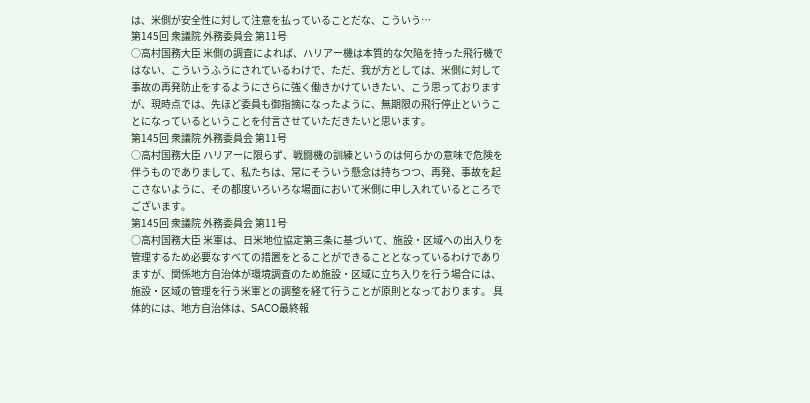は、米側が安全性に対して注意を払っていることだな、こういう…
第145回 衆議院 外務委員会 第11号
○高村国務大臣 米側の調査によれば、ハリアー機は本質的な欠陥を持った飛行機ではない、こういうふうにされているわけで、ただ、我が方としては、米側に対して事故の再発防止をするようにさらに強く働きかけていきたい、こう思っておりますが、現時点では、先ほど委員も御指摘になったように、無期限の飛行停止ということになっているということを付言させていただきたいと思います。
第145回 衆議院 外務委員会 第11号
○高村国務大臣 ハリアーに限らず、戦闘機の訓練というのは何らかの意味で危険を伴うものでありまして、私たちは、常にそういう懸念は持ちつつ、再発、事故を起こさないように、その都度いろいろな場面において米側に申し入れているところでございます。
第145回 衆議院 外務委員会 第11号
○高村国務大臣 米軍は、日米地位協定第三条に基づいて、施設・区域への出入りを管理するため必要なすべての措置をとることができることとなっているわけでありますが、関係地方自治体が環境調査のため施設・区域に立ち入りを行う場合には、施設・区域の管理を行う米軍との調整を経て行うことが原則となっております。 具体的には、地方自治体は、SACO最終報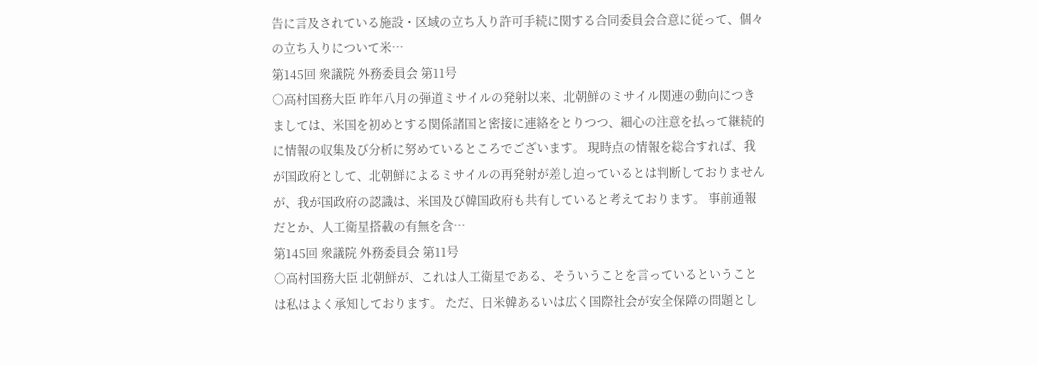告に言及されている施設・区域の立ち入り許可手続に関する合同委員会合意に従って、個々の立ち入りについて米…
第145回 衆議院 外務委員会 第11号
○高村国務大臣 昨年八月の弾道ミサイルの発射以来、北朝鮮のミサイル関連の動向につきましては、米国を初めとする関係諸国と密接に連絡をとりつつ、細心の注意を払って継続的に情報の収集及び分析に努めているところでございます。 現時点の情報を総合すれば、我が国政府として、北朝鮮によるミサイルの再発射が差し迫っているとは判断しておりませんが、我が国政府の認識は、米国及び韓国政府も共有していると考えております。 事前通報だとか、人工衛星搭載の有無を含…
第145回 衆議院 外務委員会 第11号
○高村国務大臣 北朝鮮が、これは人工衛星である、そういうことを言っているということは私はよく承知しております。 ただ、日米韓あるいは広く国際社会が安全保障の問題とし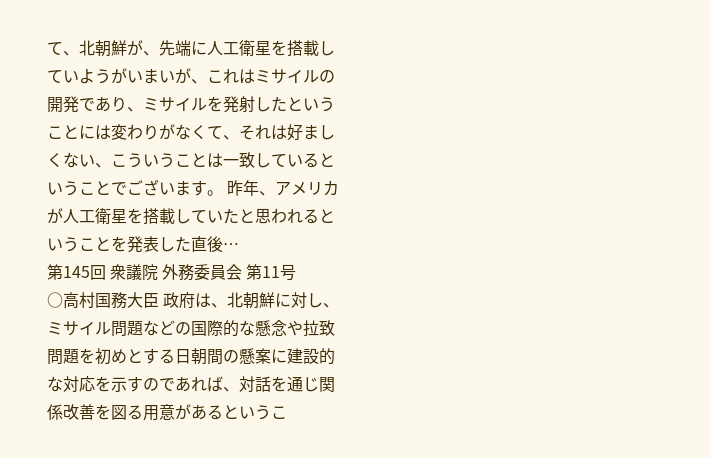て、北朝鮮が、先端に人工衛星を搭載していようがいまいが、これはミサイルの開発であり、ミサイルを発射したということには変わりがなくて、それは好ましくない、こういうことは一致しているということでございます。 昨年、アメリカが人工衛星を搭載していたと思われるということを発表した直後…
第145回 衆議院 外務委員会 第11号
○高村国務大臣 政府は、北朝鮮に対し、ミサイル問題などの国際的な懸念や拉致問題を初めとする日朝間の懸案に建設的な対応を示すのであれば、対話を通じ関係改善を図る用意があるというこ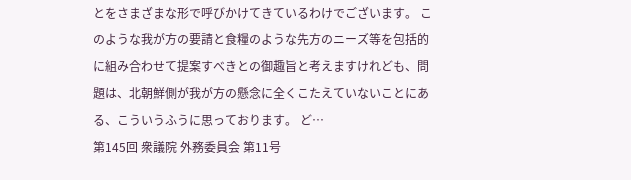とをさまざまな形で呼びかけてきているわけでございます。 このような我が方の要請と食糧のような先方のニーズ等を包括的に組み合わせて提案すべきとの御趣旨と考えますけれども、問題は、北朝鮮側が我が方の懸念に全くこたえていないことにある、こういうふうに思っております。 ど…
第145回 衆議院 外務委員会 第11号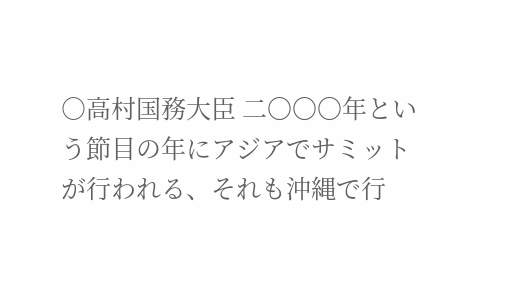○高村国務大臣 二〇〇〇年という節目の年にアジアでサミットが行われる、それも沖縄で行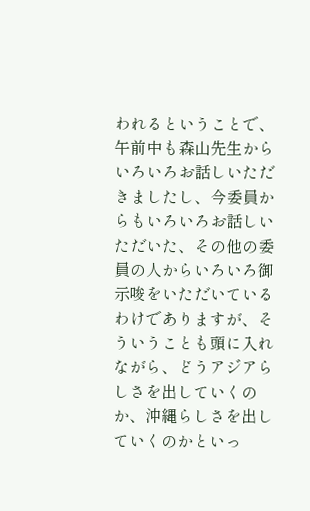われるということで、午前中も森山先生からいろいろお話しいただきましたし、今委員からもいろいろお話しいただいた、その他の委員の人からいろいろ御示唆をいただいているわけでありますが、そういうことも頭に入れながら、どうアジアらしさを出していくのか、沖縄らしさを出していくのかといっ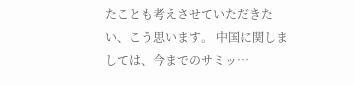たことも考えさせていただきたい、こう思います。 中国に関しましては、今までのサミッ…